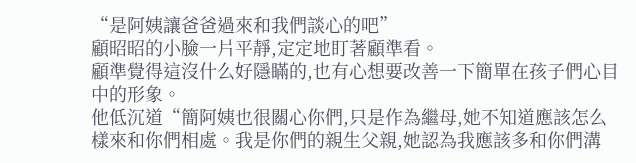“是阿姨讓爸爸過來和我們談心的吧”
顧昭昭的小臉一片平靜,定定地盯著顧準看。
顧準覺得這沒什么好隱瞞的,也有心想要改善一下簡單在孩子們心目中的形象。
他低沉道“簡阿姨也很關心你們,只是作為繼母,她不知道應該怎么樣來和你們相處。我是你們的親生父親,她認為我應該多和你們溝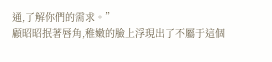通,了解你們的需求。”
顧昭昭抿著唇角,稚嫩的臉上浮現出了不屬于這個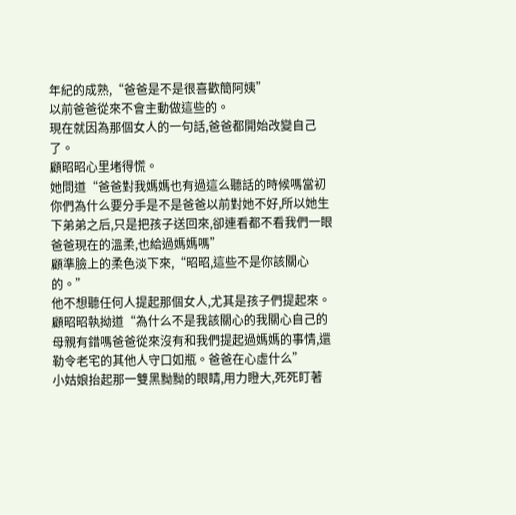年紀的成熟,“爸爸是不是很喜歡簡阿姨”
以前爸爸從來不會主動做這些的。
現在就因為那個女人的一句話,爸爸都開始改變自己了。
顧昭昭心里堵得慌。
她問道“爸爸對我媽媽也有過這么聽話的時候嗎當初你們為什么要分手是不是爸爸以前對她不好,所以她生下弟弟之后,只是把孩子送回來,卻連看都不看我們一眼爸爸現在的溫柔,也給過媽媽嗎”
顧準臉上的柔色淡下來,“昭昭,這些不是你該關心的。”
他不想聽任何人提起那個女人,尤其是孩子們提起來。
顧昭昭執拗道“為什么不是我該關心的我關心自己的母親有錯嗎爸爸從來沒有和我們提起過媽媽的事情,還勒令老宅的其他人守口如瓶。爸爸在心虛什么”
小姑娘抬起那一雙黑黝黝的眼睛,用力瞪大,死死盯著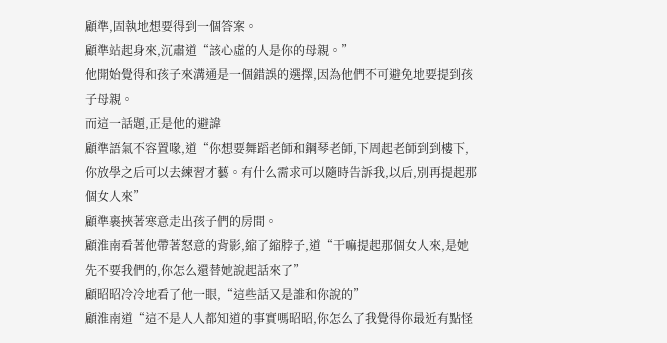顧準,固執地想要得到一個答案。
顧準站起身來,沉肅道“該心虛的人是你的母親。”
他開始覺得和孩子來溝通是一個錯誤的選擇,因為他們不可避免地要提到孩子母親。
而這一話題,正是他的避諱
顧準語氣不容置喙,道“你想要舞蹈老師和鋼琴老師,下周起老師到到樓下,你放學之后可以去練習才藝。有什么需求可以隨時告訴我,以后,別再提起那個女人來”
顧準裹挾著寒意走出孩子們的房間。
顧淮南看著他帶著怒意的背影,縮了縮脖子,道“干嘛提起那個女人來,是她先不要我們的,你怎么還替她說起話來了”
顧昭昭冷冷地看了他一眼,“這些話又是誰和你說的”
顧淮南道“這不是人人都知道的事實嗎昭昭,你怎么了我覺得你最近有點怪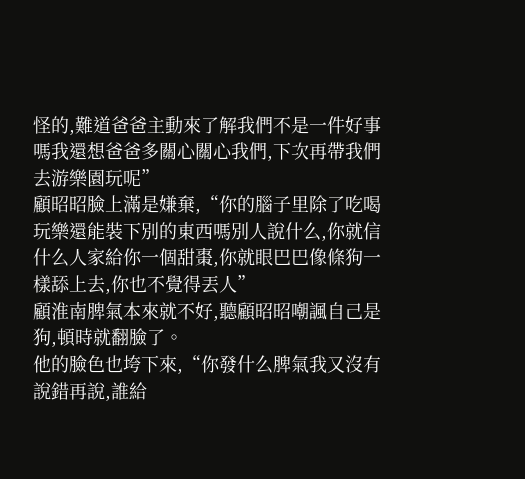怪的,難道爸爸主動來了解我們不是一件好事嗎我還想爸爸多關心關心我們,下次再帶我們去游樂園玩呢”
顧昭昭臉上滿是嫌棄,“你的腦子里除了吃喝玩樂還能裝下別的東西嗎別人說什么,你就信什么人家給你一個甜棗,你就眼巴巴像條狗一樣舔上去,你也不覺得丟人”
顧淮南脾氣本來就不好,聽顧昭昭嘲諷自己是狗,頓時就翻臉了。
他的臉色也垮下來,“你發什么脾氣我又沒有說錯再說,誰給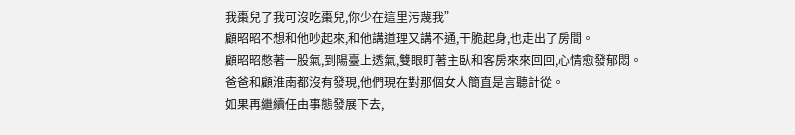我棗兒了我可沒吃棗兒,你少在這里污蔑我”
顧昭昭不想和他吵起來,和他講道理又講不通,干脆起身,也走出了房間。
顧昭昭憋著一股氣,到陽臺上透氣,雙眼盯著主臥和客房來來回回,心情愈發郁悶。
爸爸和顧淮南都沒有發現,他們現在對那個女人簡直是言聽計從。
如果再繼續任由事態發展下去,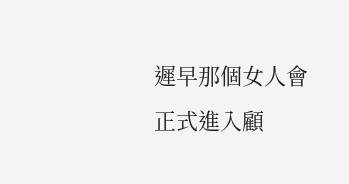遲早那個女人會正式進入顧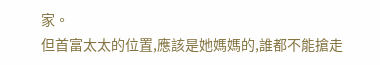家。
但首富太太的位置,應該是她媽媽的,誰都不能搶走